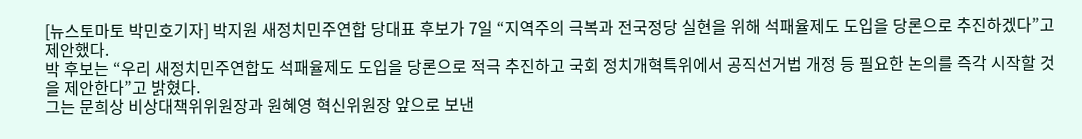[뉴스토마토 박민호기자] 박지원 새정치민주연합 당대표 후보가 7일 “지역주의 극복과 전국정당 실현을 위해 석패율제도 도입을 당론으로 추진하겠다”고 제안했다.
박 후보는 “우리 새정치민주연합도 석패율제도 도입을 당론으로 적극 추진하고 국회 정치개혁특위에서 공직선거법 개정 등 필요한 논의를 즉각 시작할 것을 제안한다”고 밝혔다.
그는 문희상 비상대책위위원장과 원혜영 혁신위원장 앞으로 보낸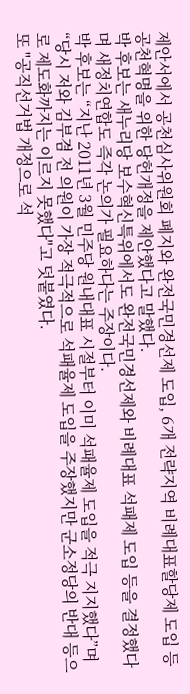제안서에서 공천심사위원회 폐지와 완전국민경선제 도입, 6개 전략지역 비례대표할당제 도입 등 공천혁명을 위한 당헌개정을 제안했다고 말했다.
박 후보는 새누리당 보수혁신특위에서도 완전국민경선제와 비례대표 석패제 도입 등을 결정했다며 새정치연합도 즉각 논의가 필요하다는 주장이다.
박 후보는 “지난 2011년 3월 민주당 원내대표 시절부터 이미 석패율제 도입을 적극 지지했다”며 “당시 저와 김부겸 전 의원이 가장 적극적으로 석패율제 도입을 주장했지만 군소정당의 반대 등으로 제도화까지는 이르지 못했다"고 덧붙였다.
또 "공직선거법 개정으로 석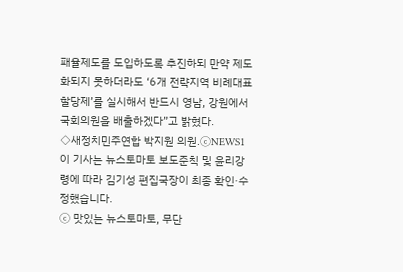패율제도를 도입하도록 추진하되 만약 제도화되지 못하더라도 ‘6개 전략지역 비례대표할당제’를 실시해서 반드시 영남, 강원에서 국회의원을 배출하겠다”고 밝혔다.
◇새정치민주연합 박지원 의원.ⓒNEWS1
이 기사는 뉴스토마토 보도준칙 및 윤리강령에 따라 김기성 편집국장이 최종 확인·수정했습니다.
ⓒ 맛있는 뉴스토마토, 무단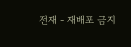전재 - 재배포 금지